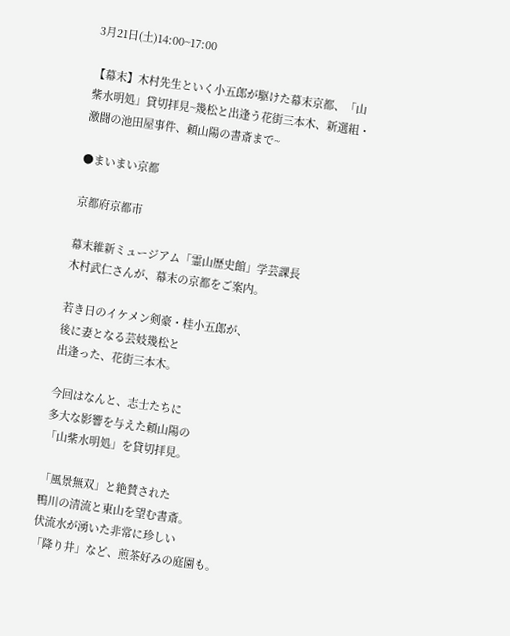3月21日(土)14:00~17:00

【幕末】木村先生といく小五郎が駆けた幕末京都、「山紫水明処」貸切拝見~幾松と出逢う花街三本木、新選組・激闘の池田屋事件、頼山陽の書斎まで~

●まいまい京都

京都府京都市

幕末維新ミュージアム「霊山歴史館」学芸課長
木村武仁さんが、幕末の京都をご案内。

若き日のイケメン剣豪・桂小五郎が、
後に妻となる芸妓幾松と
出逢った、花街三本木。

今回はなんと、志士たちに
多大な影響を与えた頼山陽の
「山紫水明処」を貸切拝見。

「風景無双」と絶賛された
鴨川の清流と東山を望む書斎。
伏流水が湧いた非常に珍しい
「降り井」など、煎茶好みの庭園も。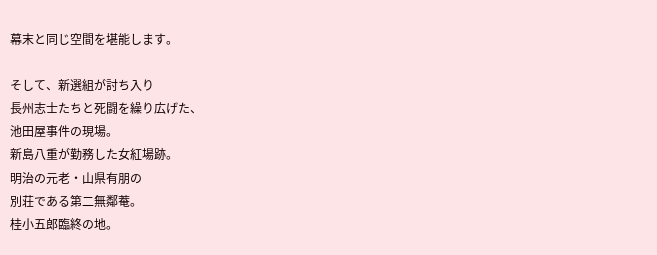幕末と同じ空間を堪能します。

そして、新選組が討ち入り
長州志士たちと死闘を繰り広げた、
池田屋事件の現場。
新島八重が勤務した女紅場跡。
明治の元老・山県有朋の
別荘である第二無鄰菴。
桂小五郎臨終の地。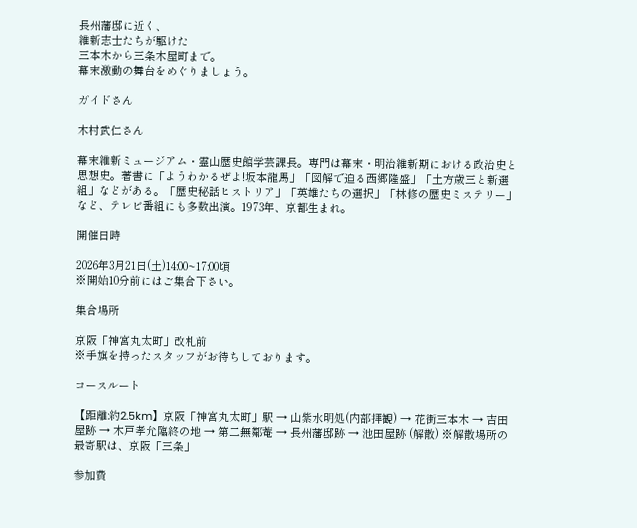長州藩邸に近く、
維新志士たちが駆けた
三本木から三条木屋町まで。
幕末激動の舞台をめぐりましょう。

ガイドさん

木村武仁さん

幕末維新ミュージアム・霊山歴史館学芸課長。専門は幕末・明治維新期における政治史と思想史。著書に「ようわかるぜよ!坂本龍馬」「図解で迫る西郷隆盛」「土方歳三と新選組」などがある。「歴史秘話ヒストリア」「英雄たちの選択」「林修の歴史ミステリー」など、テレビ番組にも多数出演。1973年、京都生まれ。

開催日時

2026年3月21日(土)14:00~17:00頃
※開始10分前にはご集合下さい。

集合場所

京阪「神宮丸太町」改札前
※手旗を持ったスタッフがお待ちしております。

コースルート

【距離:約2.5km】京阪「神宮丸太町」駅 → 山紫水明処(内部拝観) → 花街三本木 → 吉田屋跡 → 木戸孝允臨終の地 → 第二無鄰菴 → 長州藩邸跡 → 池田屋跡 (解散) ※解散場所の最寄駅は、京阪「三条」

参加費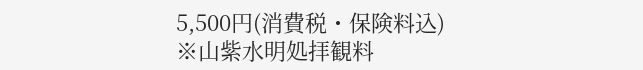5,500円(消費税・保険料込)
※山紫水明処拝観料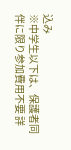込み
※中学生以下は、保護者同伴に限り参加費用不要 詳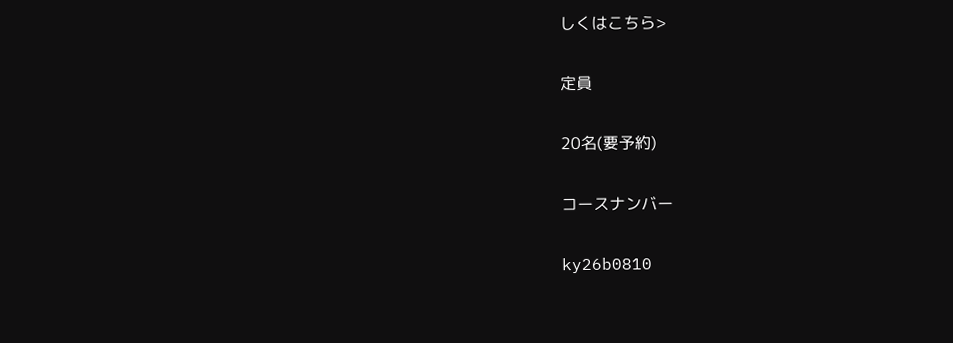しくはこちら>

定員

20名(要予約)

コースナンバー

ky26b0810